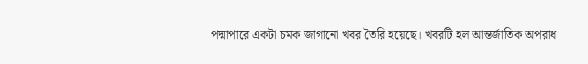পদ্মাপারে একটা চমক জাগানো খবর তৈরি হয়েছে। খবরটি হল আন্তর্জাতিক অপরাধ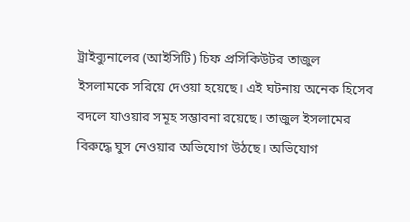ট্রাইব্যুনালের (আইসিটি) চিফ প্রসিকিউটর তাজুল ইসলামকে সরিয়ে দেওয়া হয়েছে। এই ঘটনায় অনেক হিসেব বদলে যাওয়ার সমূহ সম্ভাবনা রয়েছে। তাজুল ইসলামের বিরুদ্ধে ঘুস নেওয়ার অভিযোগ উঠছে। অভিযোগ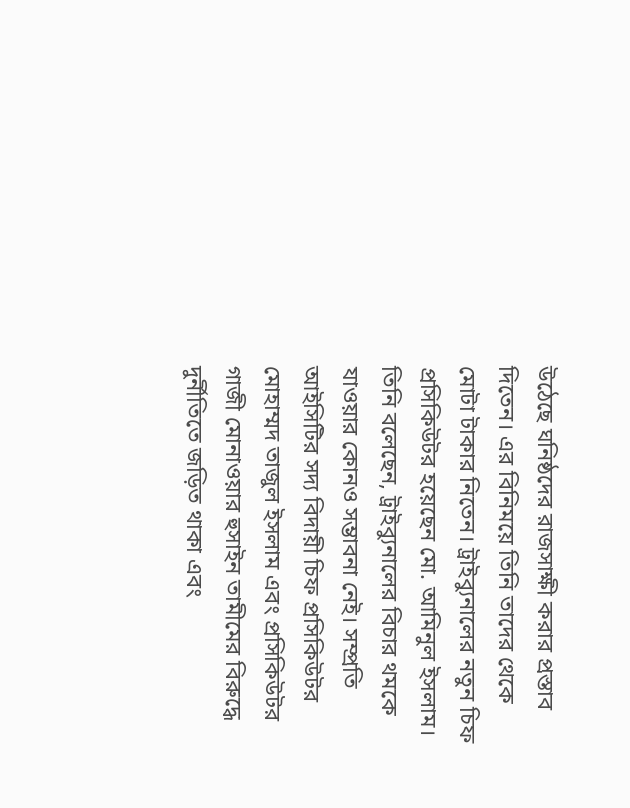উঠেছে ঘনিষ্ঠদের রাজসাক্ষী করার প্রস্তাব দিতেন। এর বিনিময়ে তিনি তাদের থেকে মোটা টাকার নিতেন। ট্রাইব্যুনালের নতুন চিফ প্রসিকিউটর হয়েছেন মো. আমিনুল ইসলাম। তিনি বলেছেন, ট্রাইব্যুনালের বিচার থমকে যাওয়ার কোনও সম্ভাবনা নেই। সম্প্রতি আইসিটির সদ্য বিদায়ী চিফ প্রসিকিউটর মোহাম্মদ তাজুল ইসলাম এবং প্রসিকিউটর গাজী মোনাওয়ার হুসাইন তামীমের বিরুদ্ধে দুর্নীতিতে জড়িত থাকা এবং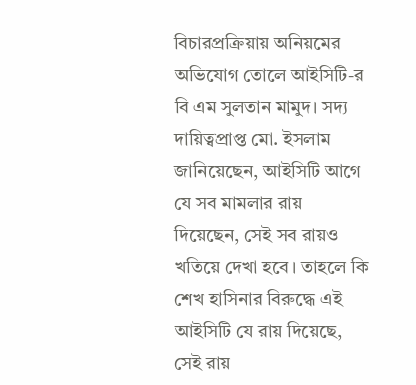বিচারপ্রক্রিয়ায় অনিয়মের অভিযোগ তোলে আইসিটি-র বি এম সুলতান মামুদ। সদ্য দায়িত্বপ্রাপ্ত মো. ইসলাম জানিয়েছেন, আইসিটি আগে যে সব মামলার রায় দিয়েছেন, সেই সব রায়ও খতিয়ে দেখা হবে। তাহলে কি শেখ হাসিনার বিরুদ্ধে এই আইসিটি যে রায় দিয়েছে, সেই রায়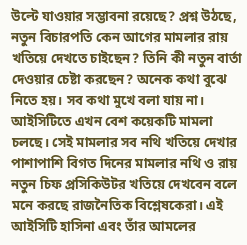উল্টে যাওয়ার সম্ভাবনা রয়েছে? প্রশ্ন উঠছে, নতুন বিচারপতি কেন আগের মামলার রায় খতিয়ে দেখতে চাইছেন? তিনি কী নতুন বার্তা দেওয়ার চেষ্টা করছেন? অনেক কথা বুঝে নিতে হয়। সব কথা মুখে বলা যায় না।
আইসিটিতে এখন বেশ কয়েকটি মামলা চলছে। সেই মামলার সব নথি খতিয়ে দেখার পাশাপাশি বিগত দিনের মামলার নথি ও রায় নতুন চিফ প্রসিকিউটর খতিয়ে দেখবেন বলে মনে করছে রাজনৈতিক বিশ্লেষকেরা। এই আইসিটি হাসিনা এবং তাঁর আমলের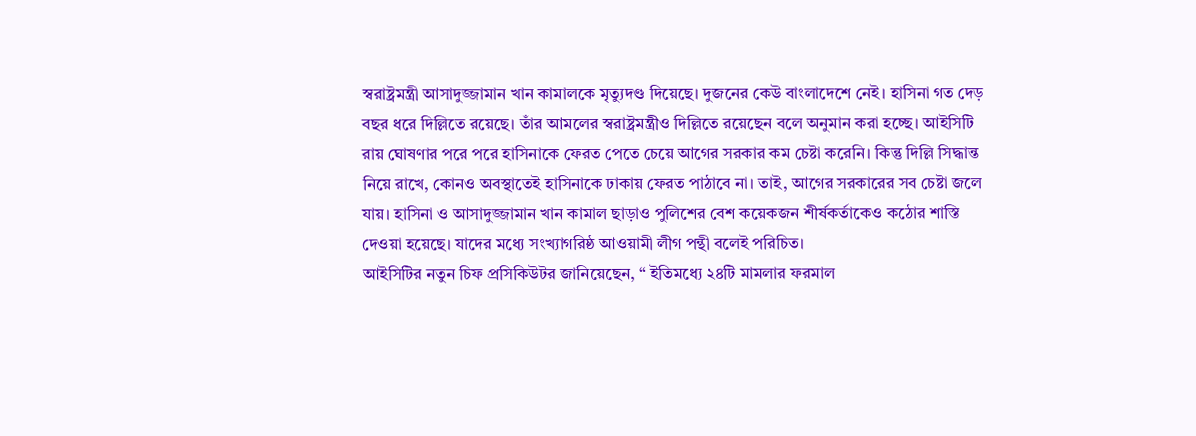স্বরাষ্ট্রমন্ত্রী আসাদুজ্জামান খান কামালকে মৃত্যুদণ্ড দিয়েছে। দুজনের কেউ বাংলাদেশে নেই। হাসিনা গত দেড় বছর ধরে দিল্লিতে রয়েছে। তাঁর আমলের স্বরাষ্ট্রমন্ত্রীও দিল্লিতে রয়েছেন বলে অনুমান করা হচ্ছে। আইসিটি রায় ঘোষণার পরে পরে হাসিনাকে ফেরত পেতে চেয়ে আগের সরকার কম চেষ্টা করেনি। কিন্তু দিল্লি সিদ্ধান্ত নিয়ে রাখে, কোনও অবস্থাতেই হাসিনাকে ঢাকায় ফেরত পাঠাবে না। তাই, আগের সরকারের সব চেষ্টা জলে যায়। হাসিনা ও আসাদুজ্জামান খান কামাল ছাড়াও পুলিশের বেশ কয়েকজন শীর্ষকর্তাকেও কঠোর শাস্তি দেওয়া হয়েছে। যাদের মধ্যে সংখ্যাগরিষ্ঠ আওয়ামী লীগ পন্থী বলেই পরিচিত।
আইসিটির নতুন চিফ প্রসিকিউটর জানিয়েছেন, “ ইতিমধ্যে ২৪টি মামলার ফরমাল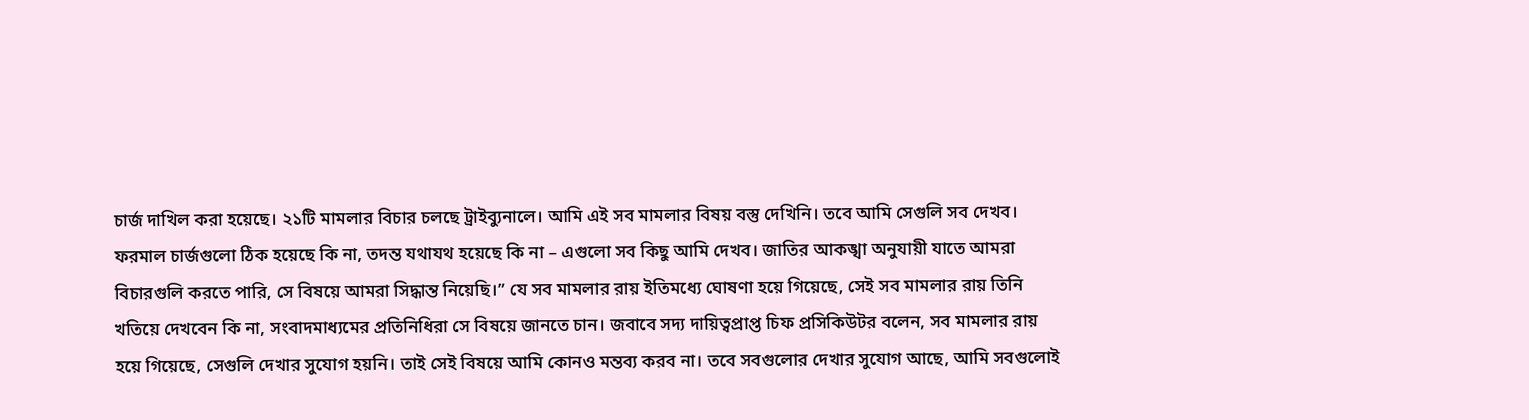চার্জ দাখিল করা হয়েছে। ২১টি মামলার বিচার চলছে ট্রাইব্যুনালে। আমি এই সব মামলার বিষয় বস্তু দেখিনি। তবে আমি সেগুলি সব দেখব। ফরমাল চার্জগুলো ঠিক হয়েছে কি না, তদন্ত যথাযথ হয়েছে কি না – এগুলো সব কিছু আমি দেখব। জাতির আকঙ্খা অনুযায়ী যাতে আমরা বিচারগুলি করতে পারি, সে বিষয়ে আমরা সিদ্ধান্ত নিয়েছি।” যে সব মামলার রায় ইতিমধ্যে ঘোষণা হয়ে গিয়েছে, সেই সব মামলার রায় তিনি খতিয়ে দেখবেন কি না, সংবাদমাধ্যমের প্রতিনিধিরা সে বিষয়ে জানতে চান। জবাবে সদ্য দায়িত্বপ্রাপ্ত চিফ প্রসিকিউটর বলেন, সব মামলার রায় হয়ে গিয়েছে, সেগুলি দেখার সুযোগ হয়নি। তাই সেই বিষয়ে আমি কোনও মন্তব্য করব না। তবে সবগুলোর দেখার সুযোগ আছে, আমি সবগুলোই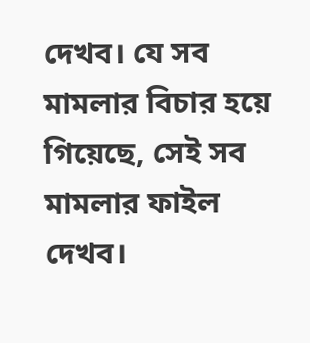দেখব। যে সব মামলার বিচার হয়ে গিয়েছে, সেই সব মামলার ফাইল দেখব।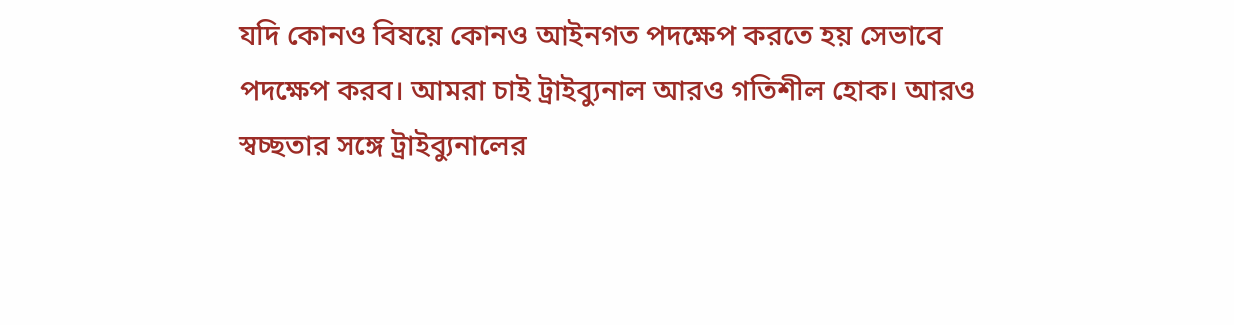যদি কোনও বিষয়ে কোনও আইনগত পদক্ষেপ করতে হয় সেভাবে পদক্ষেপ করব। আমরা চাই ট্রাইব্যুনাল আরও গতিশীল হোক। আরও স্বচ্ছতার সঙ্গে ট্রাইব্যুনালের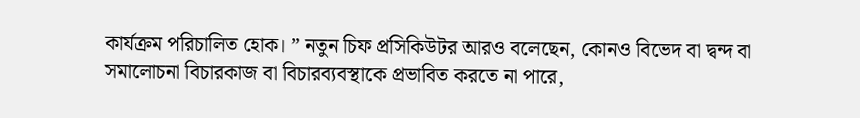কার্যক্রম পরিচালিত হোক। ” নতুন চিফ প্রসিকিউটর আরও বলেছেন, কোনও বিভেদ বা দ্বন্দ বা সমালোচনা বিচারকাজ বা বিচারব্যবস্থাকে প্রভাবিত করতে না পারে,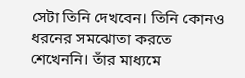সেটা তিনি দেখবেন। তিনি কোনও ধরনের সমঝোতা করতে শেখেননি। তাঁর মাধ্যমে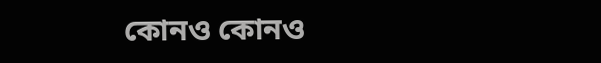কোনও কোনও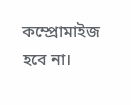কম্প্রোমাইজ হবে না।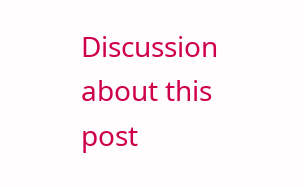Discussion about this post